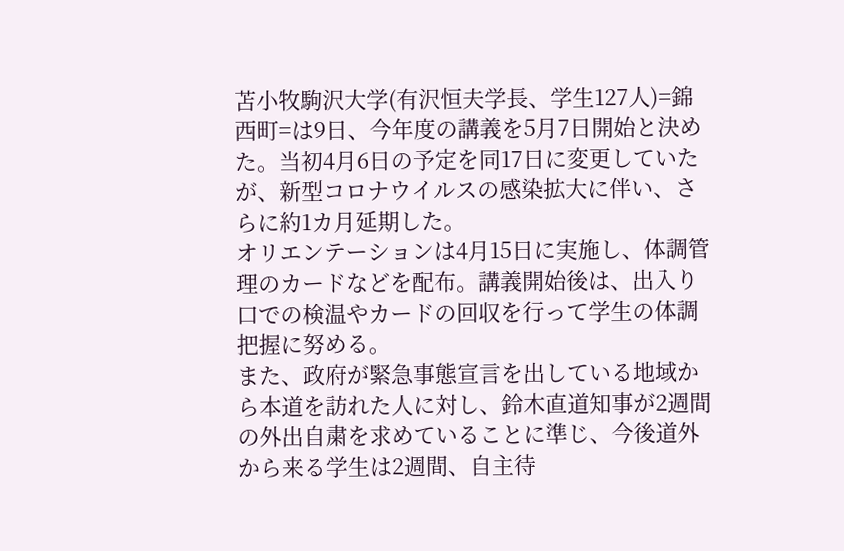苫小牧駒沢大学(有沢恒夫学長、学生127人)=錦西町=は9日、今年度の講義を5月7日開始と決めた。当初4月6日の予定を同17日に変更していたが、新型コロナウイルスの感染拡大に伴い、さらに約1カ月延期した。
オリエンテーションは4月15日に実施し、体調管理のカードなどを配布。講義開始後は、出入り口での検温やカードの回収を行って学生の体調把握に努める。
また、政府が緊急事態宣言を出している地域から本道を訪れた人に対し、鈴木直道知事が2週間の外出自粛を求めていることに準じ、今後道外から来る学生は2週間、自主待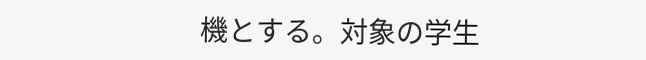機とする。対象の学生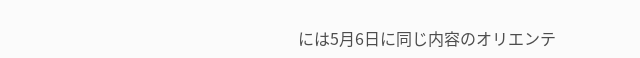には5月6日に同じ内容のオリエンテ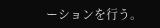ーションを行う。